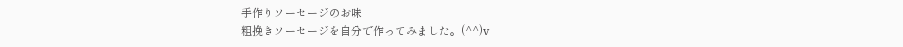手作りソーセージのお味
粗挽きソーセージを自分で作ってみました。(^^)v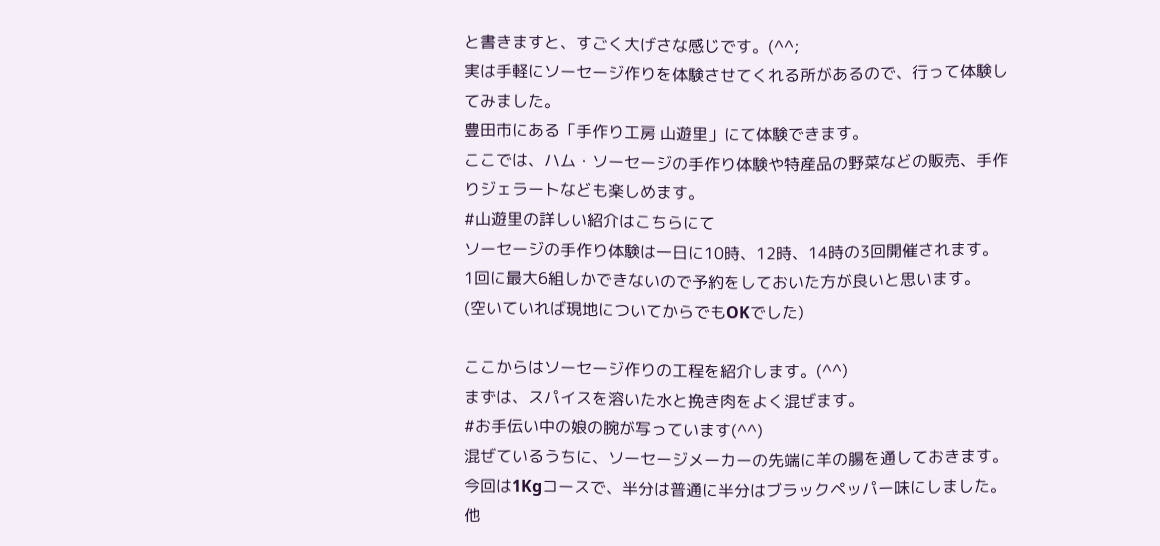と書きますと、すごく大げさな感じです。(^^;
実は手軽にソーセージ作りを体験させてくれる所があるので、行って体験してみました。
豊田市にある「手作り工房 山遊里」にて体験できます。
ここでは、ハム・ソーセージの手作り体験や特産品の野菜などの販売、手作りジェラートなども楽しめます。
#山遊里の詳しい紹介はこちらにて
ソーセージの手作り体験は一日に10時、12時、14時の3回開催されます。
1回に最大6組しかできないので予約をしておいた方が良いと思います。
(空いていれば現地についてからでもOKでした)

ここからはソーセージ作りの工程を紹介します。(^^)
まずは、スパイスを溶いた水と挽き肉をよく混ぜます。
#お手伝い中の娘の腕が写っています(^^)
混ぜているうちに、ソーセージメーカーの先端に羊の腸を通しておきます。
今回は1Kgコースで、半分は普通に半分はブラックペッパー味にしました。
他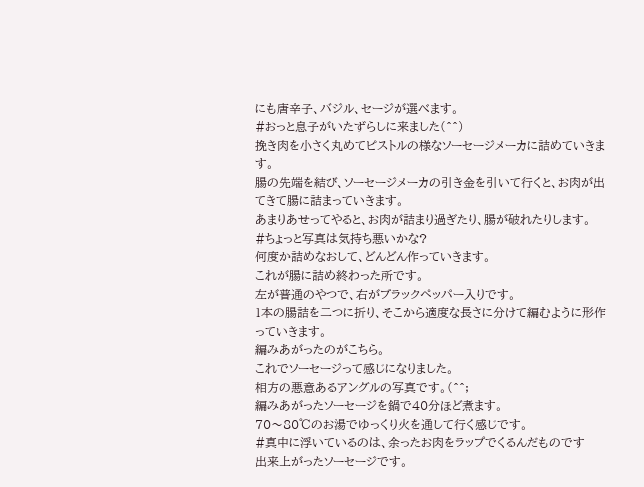にも唐辛子、バジル、セージが選べます。
#おっと息子がいたずらしに来ました(^^)
挽き肉を小さく丸めてピストルの様なソーセージメーカに詰めていきます。
腸の先端を結び、ソーセージメーカの引き金を引いて行くと、お肉が出てきて腸に詰まっていきます。
あまりあせってやると、お肉が詰まり過ぎたり、腸が破れたりします。
#ちょっと写真は気持ち悪いかな?
何度か詰めなおして、どんどん作っていきます。
これが腸に詰め終わった所です。
左が普通のやつで、右がブラックペッパー入りです。
1本の腸詰を二つに折り、そこから適度な長さに分けて編むように形作っていきます。
編みあがったのがこちら。
これでソーセージって感じになりました。
相方の悪意あるアングルの写真です。(^^;
編みあがったソーセージを鍋で40分ほど煮ます。
70〜80℃のお湯でゆっくり火を通して行く感じです。
#真中に浮いているのは、余ったお肉をラップでくるんだものです
出来上がったソーセージです。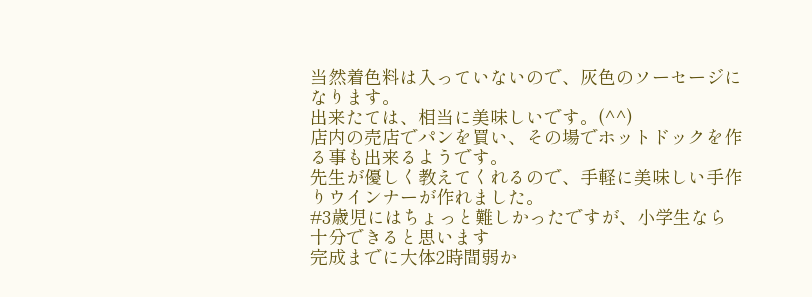当然着色料は入っていないので、灰色のソーセージになります。
出来たては、相当に美味しいです。(^^)
店内の売店でパンを買い、その場でホットドックを作る事も出来るようです。
先生が優しく教えてくれるので、手軽に美味しい手作りウインナーが作れました。
#3歳児にはちょっと難しかったですが、小学生なら十分できると思います
完成までに大体2時間弱か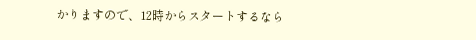かりますので、12時からスタートするなら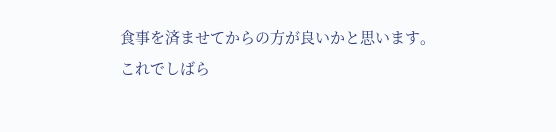食事を済ませてからの方が良いかと思います。
これでしばら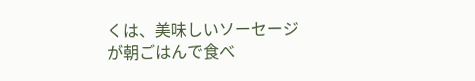くは、美味しいソーセージが朝ごはんで食べ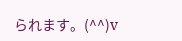られます。(^^)v